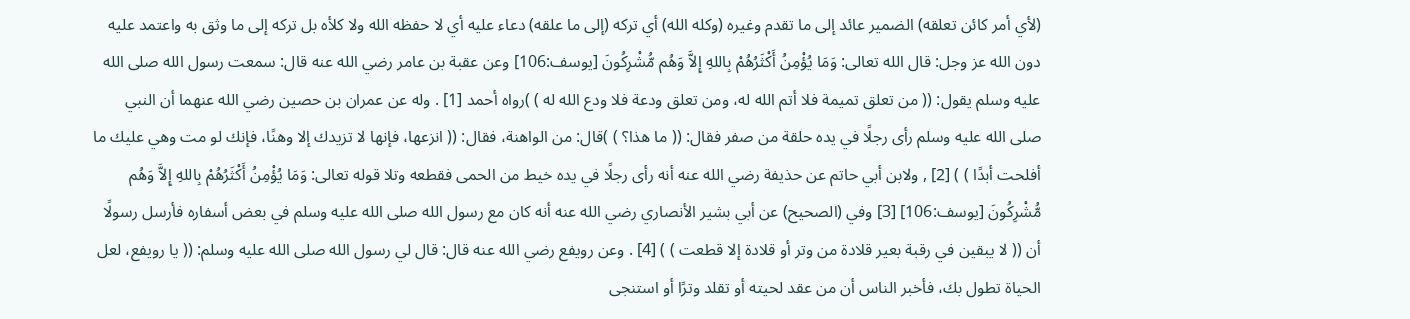(لأي أمر كائن تعلقه) الضمير عائد إلى ما تقدم وغيره (وكله الله) أي تركه (إلى ما علقه) دعاء عليه أي لا حفظه الله ولا كلأه بل تركه إلى ما وثق به واعتمد عليه دون الله عز وجل: قال الله تعالى: وَمَا يُؤْمِنُ أَكْثَرُهُمْ بِاللهِ إِلاَّ وَهُم مُّشْرِكُونَ [يوسف:106] وعن عقبة بن عامر رضي الله عنه قال: سمعت رسول الله صلى الله عليه وسلم يقول: (( من تعلق تميمة فلا أتم الله له، ومن تعلق ودعة فلا ودع الله له ) )رواه أحمد [1] . وله عن عمران بن حصين رضي الله عنهما أن النبي صلى الله عليه وسلم رأى رجلًا في يده حلقة من صفر فقال: (( ما هذا؟ ) )قال: من الواهنة، فقال: (( انزعها، فإنها لا تزيدك إلا وهنًا، فإنك لو مت وهي عليك ما أفلحت أبدًا ) ) [2] , ولابن أبي حاتم عن حذيفة رضي الله عنه أنه رأى رجلًا في يده خيط من الحمى فقطعه وتلا قوله تعالى: وَمَا يُؤْمِنُ أَكْثَرُهُمْ بِاللهِ إِلاَّ وَهُم مُّشْرِكُونَ [يوسف:106] [3] وفي (الصحيح) عن أبي بشير الأنصاري رضي الله عنه أنه كان مع رسول الله صلى الله عليه وسلم في بعض أسفاره فأرسل رسولًا أن (( لا يبقين في رقبة بعير قلادة من وتر أو قلادة إلا قطعت ) ) [4] . وعن رويفع رضي الله عنه قال: قال لي رسول الله صلى الله عليه وسلم: (( يا رويفع، لعل الحياة تطول بك، فأخبر الناس أن من عقد لحيته أو تقلد وترًا أو استنجى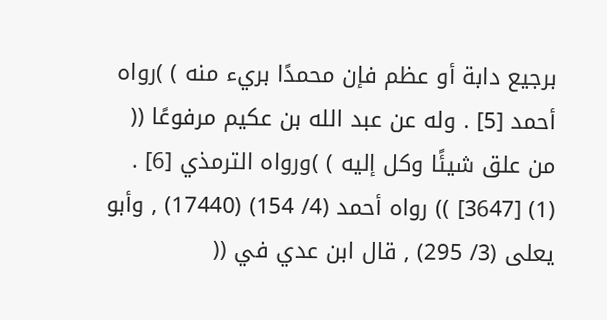برجيع دابة أو عظم فإن محمدًا بريء منه ) )رواه أحمد [5] . وله عن عبد الله بن عكيم مرفوعًا (( من علق شيئًا وكل إليه ) )ورواه الترمذي [6] .
(1) [3647] )) رواه أحمد (4/ 154) (17440) , وأبو يعلى (3/ 295) , قال ابن عدي في ((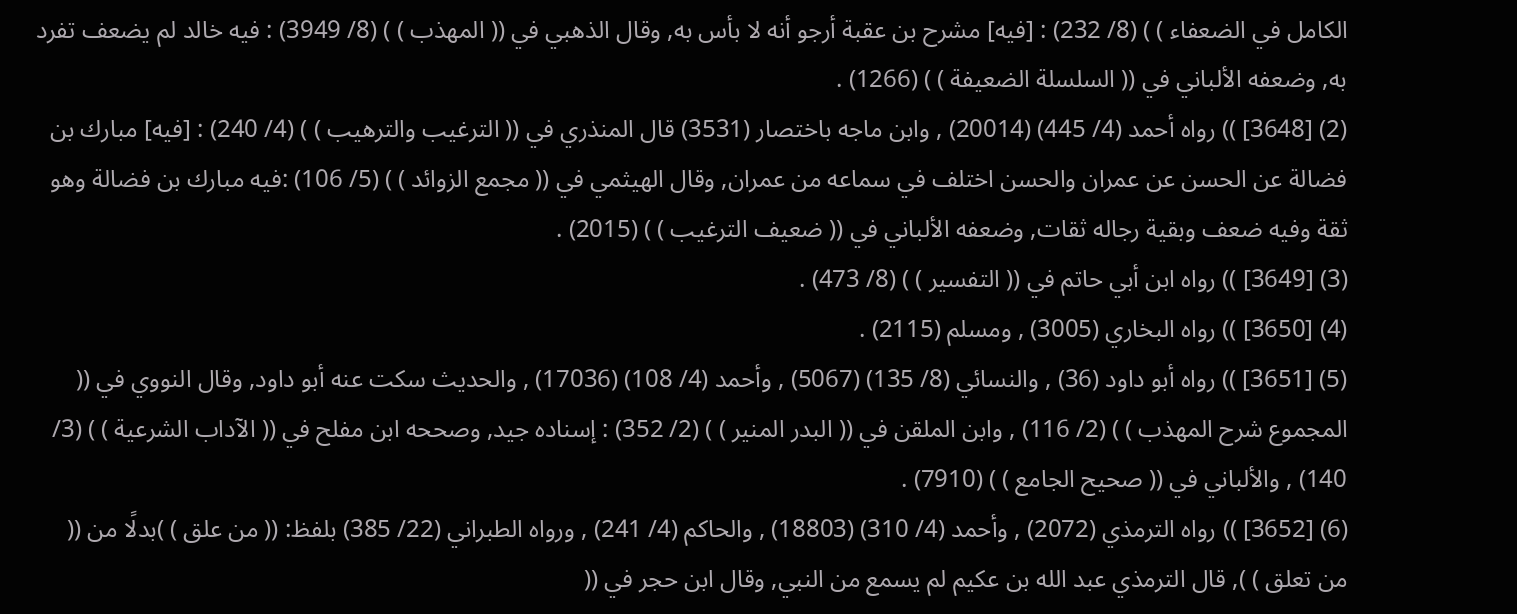الكامل في الضعفاء ) ) (8/ 232) : [فيه] مشرح بن عقبة أرجو أنه لا بأس به, وقال الذهبي في (( المهذب ) ) (8/ 3949) : فيه خالد لم يضعف تفرد به, وضعفه الألباني في (( السلسلة الضعيفة ) ) (1266) .
(2) [3648] )) رواه أحمد (4/ 445) (20014) , وابن ماجه باختصار (3531) قال المنذري في (( الترغيب والترهيب ) ) (4/ 240) : [فيه] مبارك بن فضالة عن الحسن عن عمران والحسن اختلف في سماعه من عمران, وقال الهيثمي في (( مجمع الزوائد ) ) (5/ 106) :فيه مبارك بن فضالة وهو ثقة وفيه ضعف وبقية رجاله ثقات, وضعفه الألباني في (( ضعيف الترغيب ) ) (2015) .
(3) [3649] )) رواه ابن أبي حاتم في (( التفسير ) ) (8/ 473) .
(4) [3650] )) رواه البخاري (3005) , ومسلم (2115) .
(5) [3651] )) رواه أبو داود (36) , والنسائي (8/ 135) (5067) , وأحمد (4/ 108) (17036) , والحديث سكت عنه أبو داود, وقال النووي في (( المجموع شرح المهذب ) ) (2/ 116) , وابن الملقن في (( البدر المنير ) ) (2/ 352) : إسناده جيد, وصححه ابن مفلح في (( الآداب الشرعية ) ) (3/ 140) , والألباني في (( صحيح الجامع ) ) (7910) .
(6) [3652] )) رواه الترمذي (2072) , وأحمد (4/ 310) (18803) , والحاكم (4/ 241) , ورواه الطبراني (22/ 385) بلفظ: (( من علق ) )بدلًا من (( من تعلق ) ), قال الترمذي عبد الله بن عكيم لم يسمع من النبي, وقال ابن حجر في ((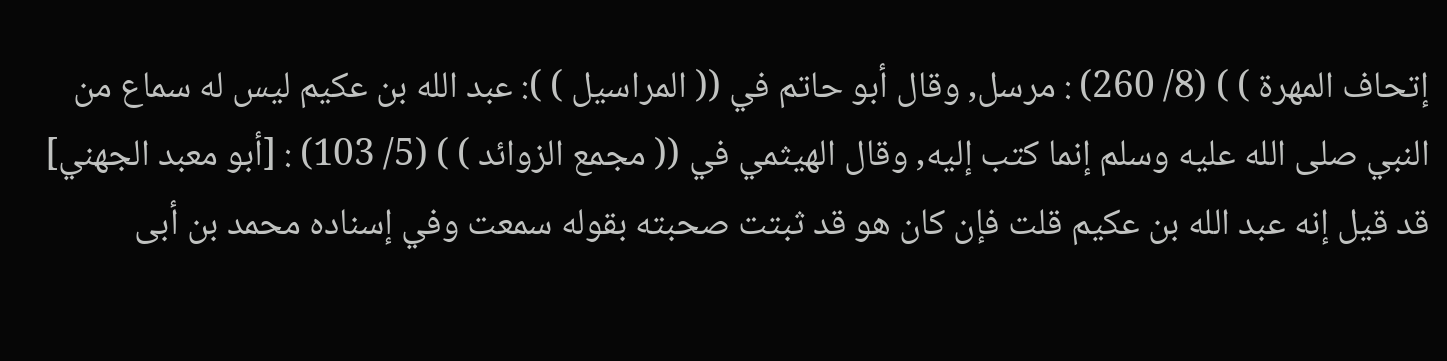إتحاف المهرة ) ) (8/ 260) : مرسل, وقال أبو حاتم في (( المراسيل ) ): عبد الله بن عكيم ليس له سماع من النبي صلى الله عليه وسلم إنما كتب إليه, وقال الهيثمي في (( مجمع الزوائد ) ) (5/ 103) : [أبو معبد الجهني] قد قيل إنه عبد الله بن عكيم قلت فإن كان هو قد ثبتت صحبته بقوله سمعت وفي إسناده محمد بن أبى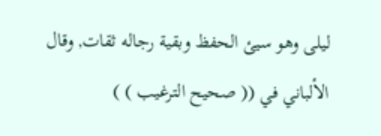ليلى وهو سيئ الحفظ وبقية رجاله ثقات, وقال الألباني في (( صحيح الترغيب ) )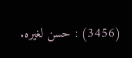(3456) : حسن لغيره.